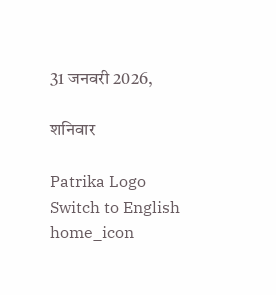31 जनवरी 2026,

शनिवार

Patrika Logo
Switch to English
home_icon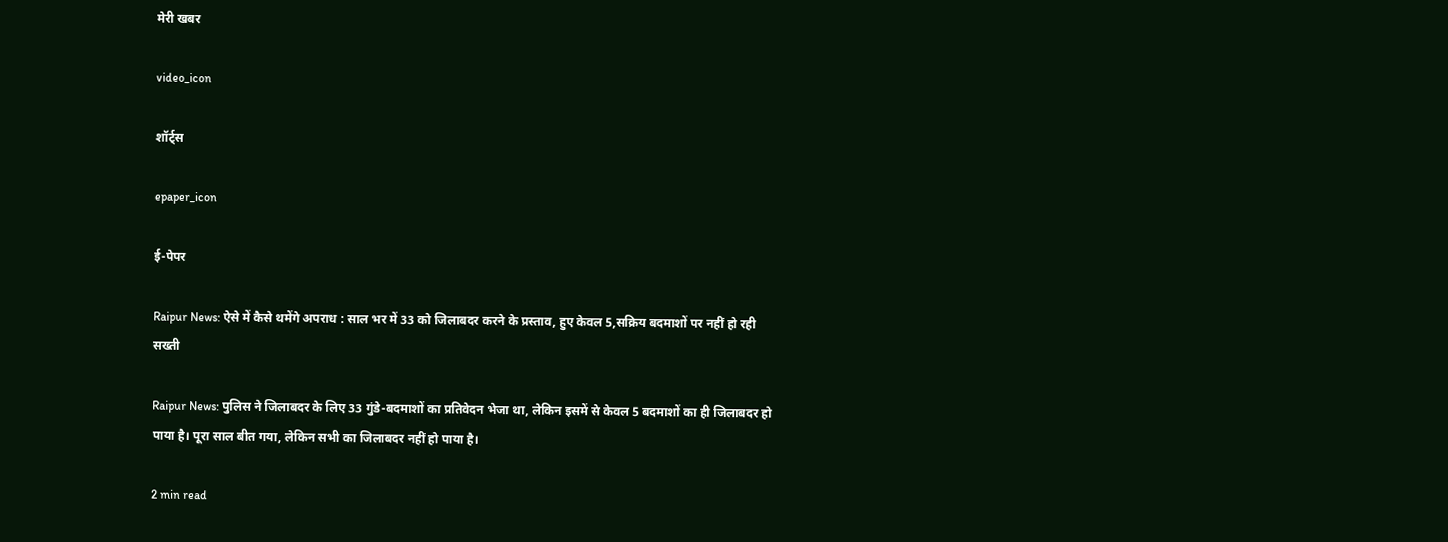मेरी खबर

video_icon

शॉर्ट्स

epaper_icon

ई-पेपर

Raipur News: ऐसे में कैसे थमेंगे अपराध : साल भर में 33 को जिलाबदर करने के प्रस्ताव, हुए केवल 5,सक्रिय बदमाशों पर नहीं हो रही सख्ती

Raipur News: पुलिस ने जिलाबदर के लिए 33 गुंडे-बदमाशों का प्रतिवेदन भेजा था, लेकिन इसमें से केवल 5 बदमाशों का ही जिलाबदर हो पाया है। पूरा साल बीत गया, लेकिन सभी का जिलाबदर नहीं हो पाया है।

2 min read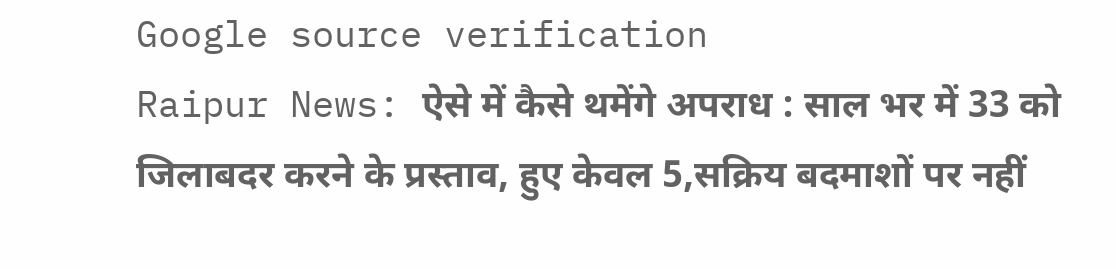Google source verification
Raipur News: ऐसे में कैसे थमेंगे अपराध : साल भर में 33 को जिलाबदर करने के प्रस्ताव, हुए केवल 5,सक्रिय बदमाशों पर नहीं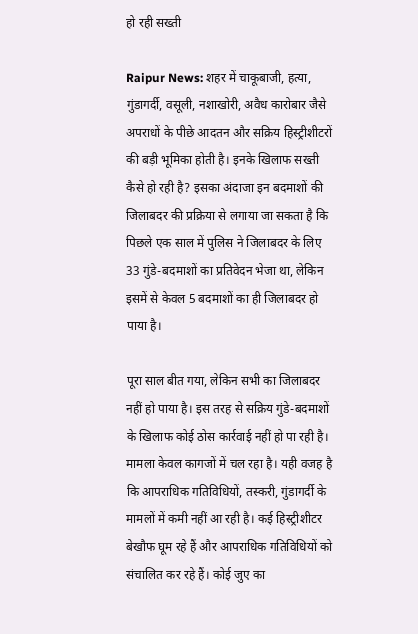हो रही सख्ती

Raipur News: शहर में चाकूबाजी, हत्या, गुंडागर्दी, वसूली, नशाखोरी, अवैध कारोबार जैसे अपराधों के पीछे आदतन और सक्रिय हिस्ट्रीशीटरों की बड़ी भूमिका होती है। इनके खिलाफ सख्ती कैसे हो रही है? इसका अंदाजा इन बदमाशों की जिलाबदर की प्रक्रिया से लगाया जा सकता है कि पिछले एक साल में पुलिस ने जिलाबदर के लिए 33 गुंडे-बदमाशों का प्रतिवेदन भेजा था, लेकिन इसमें से केवल 5 बदमाशों का ही जिलाबदर हो पाया है।

पूरा साल बीत गया, लेकिन सभी का जिलाबदर नहीं हो पाया है। इस तरह से सक्रिय गुंडे-बदमाशों के खिलाफ कोई ठोस कार्रवाई नहीं हो पा रही है। मामला केवल कागजों में चल रहा है। यही वजह है कि आपराधिक गतिविधियों, तस्करी, गुंडागर्दी के मामलों में कमी नहीं आ रही है। कई हिस्ट्रीशीटर बेखौफ घूम रहे हैं और आपराधिक गतिविधियों को संचालित कर रहे हैं। कोई जुए का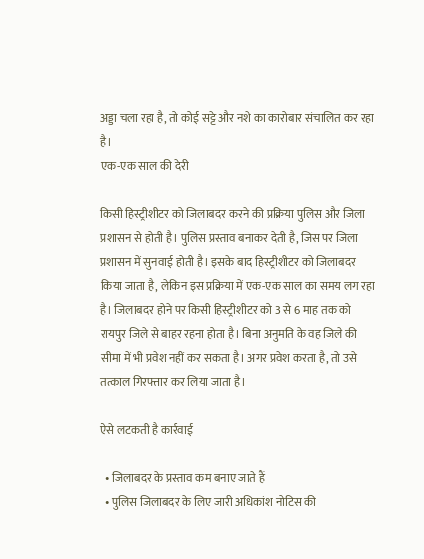अड्डा चला रहा है, तो कोई सट्टे और नशे का कारोबार संचालित कर रहा है।
एक-एक साल की देरी

किसी हिस्ट्रीशीटर को जिलाबदर करने की प्रक्रिया पुलिस और जिला प्रशासन से होती है। पुलिस प्रस्ताव बनाकर देती है, जिस पर जिला प्रशासन में सुनवाई होती है। इसके बाद हिस्ट्रीशीटर को जिलाबदर किया जाता है, लेकिन इस प्रक्रिया में एक-एक साल का समय लग रहा है। जिलाबदर होने पर किसी हिस्ट्रीशीटर को 3 से 6 माह तक को रायपुर जिले से बाहर रहना होता है। बिना अनुमति के वह जिले की सीमा में भी प्रवेश नहीं कर सकता है। अगर प्रवेश करता है, तो उसे तत्काल गिरफ्तार कर लिया जाता है।

ऐसे लटकती है कार्रवाई

  • जिलाबदर के प्रस्ताव कम बनाए जाते हैं
  • पुलिस जिलाबदर के लिए जारी अधिकांश नोटिस की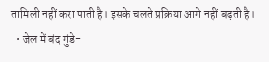तामिली नहीं करा पाती है। इसके चलते प्रक्रिया आगे नहीं बढ़ती है।
  • जेल में बंद गुंडे-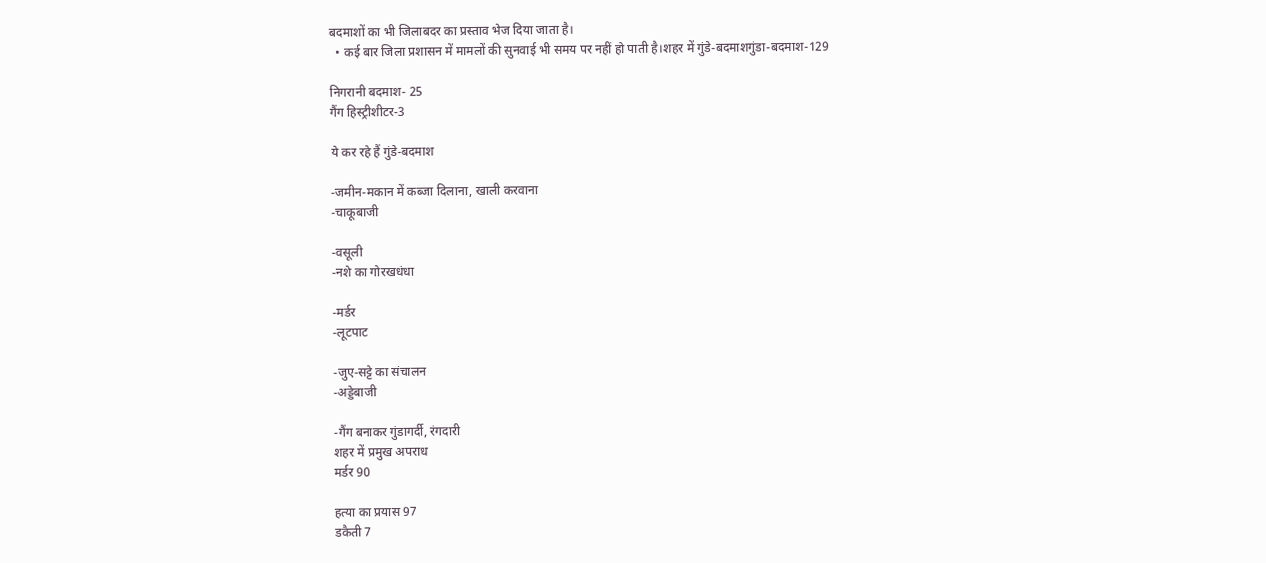बदमाशों का भी जिलाबदर का प्रस्ताव भेज दिया जाता है।
  • कई बार जिला प्रशासन में मामलों की सुनवाई भी समय पर नहीं हो पाती है।शहर में गुंडे-बदमाशगुंडा-बदमाश-129

निगरानी बदमाश- 25
गैंग हिस्ट्रीशीटर-3

ये कर रहे हैं गुंडे-बदमाश

-जमीन-मकान में कब्जा दिलाना, खाली करवाना
-चाकूबाजी

-वसूली
-नशे का गोरखधंधा

-मर्डर
-लूटपाट

-जुए-सट्टे का संचालन
-अड्डेबाजी

-गैंग बनाकर गुंडागर्दी, रंगदारी
शहर में प्रमुख अपराध
मर्डर 90

हत्या का प्रयास 97
डकैती 7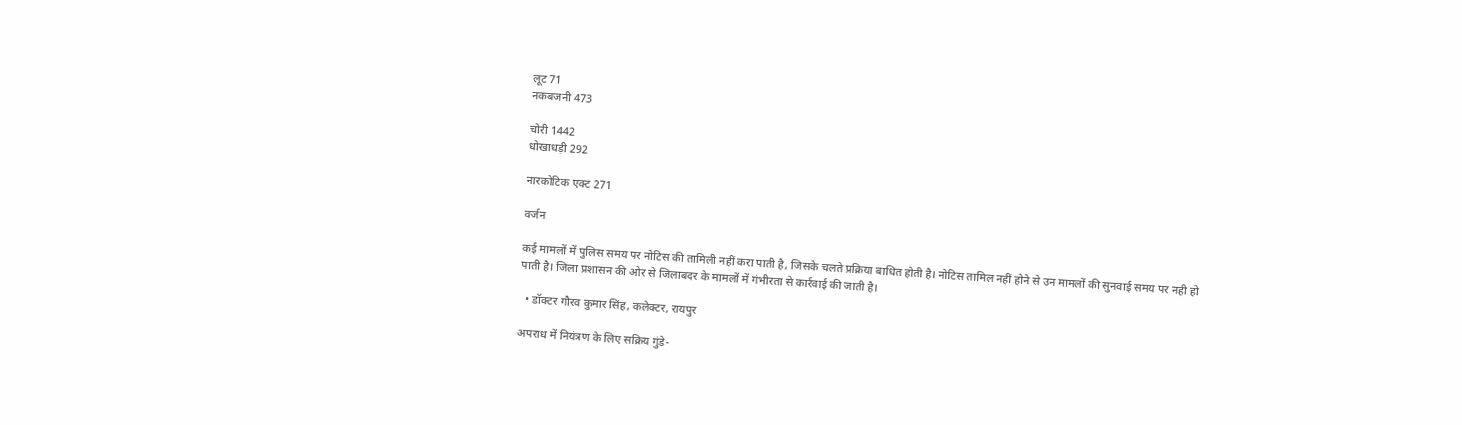लूट 71
नकबजनी 473

चोरी 1442
धोखाधड़ी 292

नारकोटिक एक्ट 271

वर्जन

कई मामलों में पुलिस समय पर नोटिस की तामिली नहीं करा पाती है, जिसके चलते प्रक्रिया बाधित होती है। नोटिस तामिल नहीं होने से उन मामलों की सुनवाई समय पर नही हो पाती है। जिला प्रशासन की ओर से जिलाबदर के मामलों में गंभीरता से कार्रवाई की जाती है।

  • डॉक्टर गौरव कुमार सिंह, कलेक्टर, रायपुर

अपराध में नियंत्रण के लिए सक्रिय गुंडे-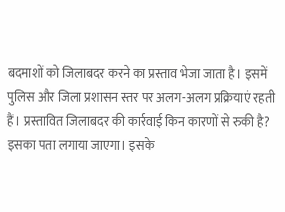बदमाशों को जिलाबदर करने का प्रस्ताव भेजा जाता है। इसमें पुलिस और जिला प्रशासन स्तर पर अलग-अलग प्रक्रियाएं रहती हैं। प्रस्तावित जिलाबदर की कार्रवाई किन कारणों से रुकी है? इसका पता लगाया जाएगा। इसके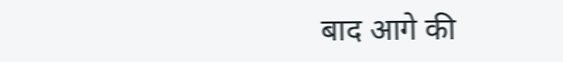बाद आगे की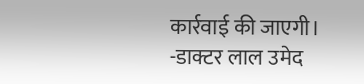कार्रवाई की जाएगी।
-डाक्टर लाल उमेद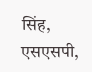सिंह, एसएसपी,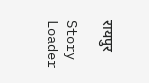रायपुर

Story Loader